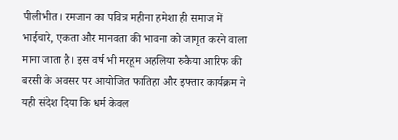पीलीभीत। रमजान का पवित्र महीना हमेशा ही समाज में भाईचारे, एकता और मानवता की भावना को जागृत करने वाला माना जाता है। इस वर्ष भी मरहूम अहलिया रुकैया आरिफ की बरसी के अवसर पर आयोजित फातिहा और इफ्तार कार्यक्रम ने यही संदेश दिया कि धर्म केवल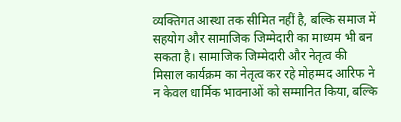व्यक्तिगत आस्था तक सीमित नहीं है, बल्कि समाज में सहयोग और सामाजिक जिम्मेदारी का माध्यम भी बन सकता है। सामाजिक जिम्मेदारी और नेतृत्व की मिसाल कार्यक्रम का नेतृत्व कर रहे मोहम्मद आरिफ ने न केवल धार्मिक भावनाओं को सम्मानित किया, बल्कि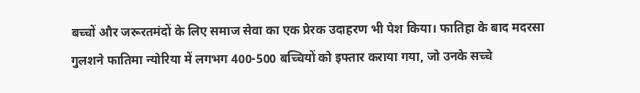बच्चों और जरूरतमंदों के लिए समाज सेवा का एक प्रेरक उदाहरण भी पेश किया। फातिहा के बाद मदरसा गुलशने फातिमा न्योरिया में लगभग 400-500 बच्चियों को इफ्तार कराया गया, जो उनके सच्चे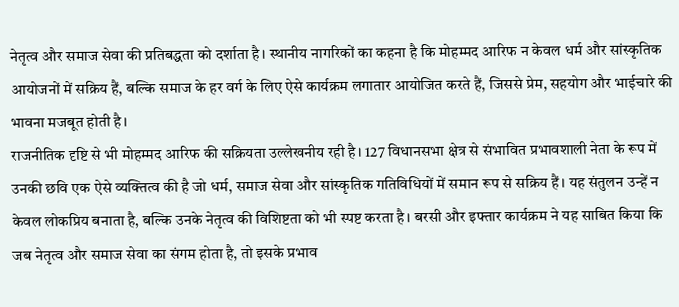नेतृत्व और समाज सेवा की प्रतिबद्धता को दर्शाता है। स्थानीय नागरिकों का कहना है कि मोहम्मद आरिफ न केवल धर्म और सांस्कृतिक आयोजनों में सक्रिय हैं, बल्कि समाज के हर वर्ग के लिए ऐसे कार्यक्रम लगातार आयोजित करते हैं, जिससे प्रेम, सहयोग और भाईचारे की भावना मजबूत होती है।
राजनीतिक दृष्टि से भी मोहम्मद आरिफ की सक्रियता उल्लेखनीय रही है। 127 विधानसभा क्षेत्र से संभावित प्रभावशाली नेता के रूप में उनकी छवि एक ऐसे व्यक्तित्व की है जो धर्म, समाज सेवा और सांस्कृतिक गतिविधियों में समान रूप से सक्रिय हैं। यह संतुलन उन्हें न केवल लोकप्रिय बनाता है, बल्कि उनके नेतृत्व की विशिष्टता को भी स्पष्ट करता है। बरसी और इफ्तार कार्यक्रम ने यह साबित किया कि जब नेतृत्व और समाज सेवा का संगम होता है, तो इसके प्रभाव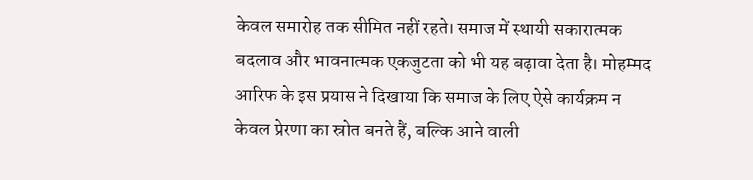केवल समारोह तक सीमित नहीं रहते। समाज में स्थायी सकारात्मक बदलाव और भावनात्मक एकजुटता को भी यह बढ़ावा देता है। मोहम्मद आरिफ के इस प्रयास ने दिखाया कि समाज के लिए ऐसे कार्यक्रम न केवल प्रेरणा का स्रोत बनते हैं, बल्कि आने वाली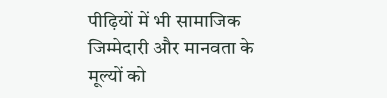पीढ़ियों में भी सामाजिक जिम्मेदारी और मानवता के मूल्यों को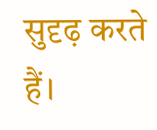सुदृढ़ करते हैं।